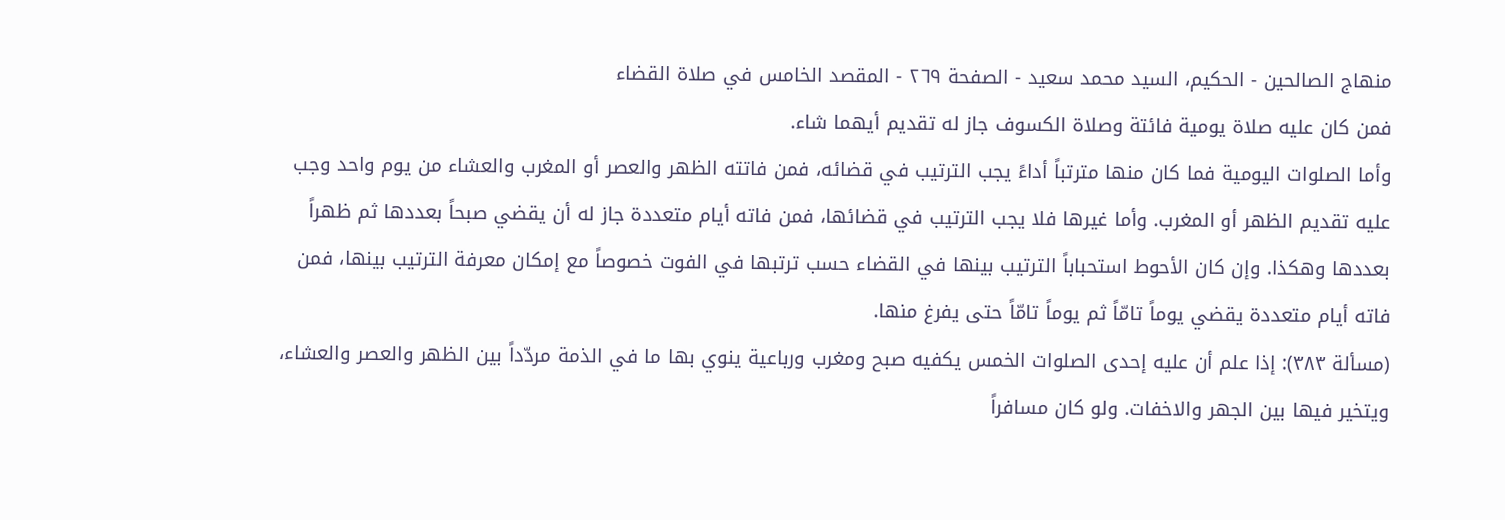منهاج الصالحين - الحكيم، السيد محمد سعيد - الصفحة ٢٦٩ - المقصد الخامس في صلاة القضاء
فمن كان عليه صلاة يومية فائتة وصلاة الكسوف جاز له تقديم أيهما شاء.
وأما الصلوات اليومية فما كان منها مترتباً أداءً يجب الترتيب في قضائه، فمن فاتته الظهر والعصر أو المغرب والعشاء من يوم واحد وجب عليه تقديم الظهر أو المغرب. وأما غيرها فلا يجب الترتيب في قضائها، فمن فاته أيام متعددة جاز له أن يقضي صبحاً بعددها ثم ظهراً بعددها وهكذا. وإن كان الأحوط استحباباً الترتيب بينها في القضاء حسب ترتبها في الفوت خصوصاً مع إمكان معرفة الترتيب بينها، فمن فاته أيام متعددة يقضي يوماً تامّاً ثم يوماً تامّاً حتى يفرغ منها.
(مسألة ٣٨٣): إذا علم أن عليه إحدى الصلوات الخمس يكفيه صبح ومغرب ورباعية ينوي بها ما في الذمة مردّداً بين الظهر والعصر والعشاء، ويتخير فيها بين الجهر والاخفات. ولو كان مسافراً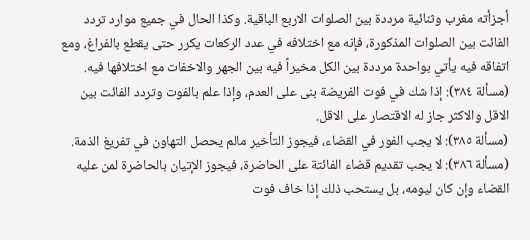أجزأته مغرب وثنائية مرددة بين الصلوات الاربع الباقية. وكذا الحال في جميع موارد تردد الفائت بين الصلوات المذكورة، فإنه مع اختلافه في عدد الركعات يكرر حتى يقطع بالفراغ، ومع اتفاقه فيه يأتي بواحدة مرددة بين الكل مخيراً فيه بين الجهر والاخفات مع اختلافها فيه.
(مسألة ٣٨٤): إذا شك في فوت الفريضة بنى على العدم، وإذا علم بالفوت وتردد الفائت بين الاقل والاكثر جاز له الاقتصار على الاقل.
(مسألة ٣٨٥): لا يجب الفور في القضاء، فيجوز التأخير مالم يحصل التهاون في تفريغ الذمة.
(مسألة ٣٨٦): لا يجب تقديم قضاء الفائتة على الحاضرة، فيجوز الإتيان بالحاضرة لمن عليه القضاء وإن كان ليومه، بل يستحب ذلك إذا خاف فوت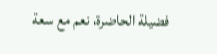فضيلة الحاضرة، نعم مع سعة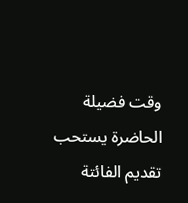وقت فضيلة الحاضرة يستحب تقديم الفائتة